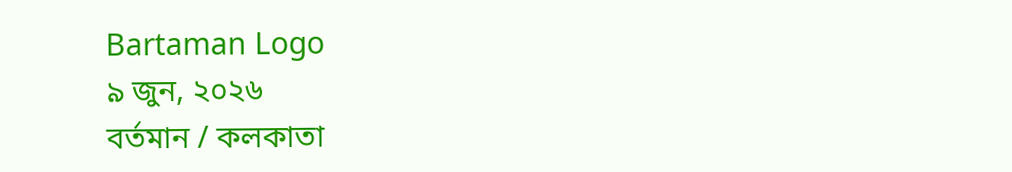Bartaman Logo
৯ জুন, ২০২৬
বর্তমান / কলকাতা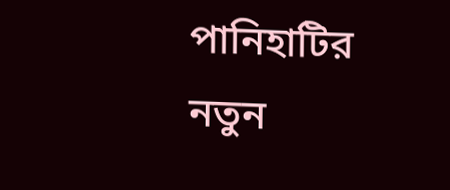পানিহাটির নতুন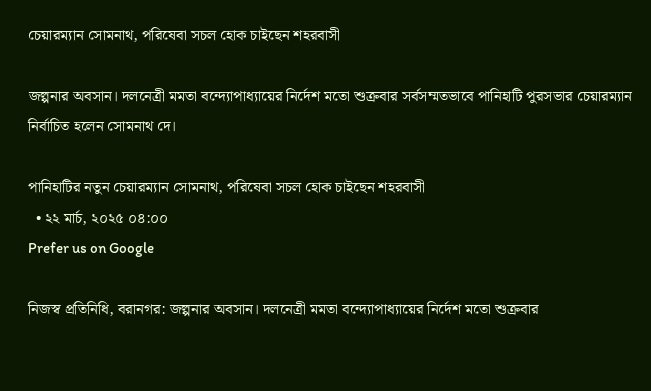চেয়ারম্যান সোমনাথ, পরিষেবা সচল হোক চাইছেন শহরবাসী

জল্পনার অবসান। দলনেত্রী মমতা বন্দ্যোপাধ্যায়ের নির্দেশ মতো শুক্রবার সর্বসম্মতভাবে পানিহাটি পুরসভার চেয়ারম্যান নির্বাচিত হলেন সোমনাথ দে।

পানিহাটির নতুন চেয়ারম্যান সোমনাথ, পরিষেবা সচল হোক চাইছেন শহরবাসী
  • ২২ মার্চ, ২০২৫ ০৪:০০
Prefer us on Google

নিজস্ব প্রতিনিধি, বরানগর: জল্পনার অবসান। দলনেত্রী মমতা বন্দ্যোপাধ্যায়ের নির্দেশ মতো শুক্রবার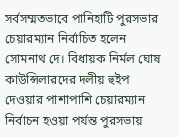সর্বসম্মতভাবে পানিহাটি পুরসভার চেয়ারম্যান নির্বাচিত হলেন সোমনাথ দে। বিধায়ক নির্মল ঘোষ কাউন্সিলারদের দলীয় হুইপ দেওয়ার পাশাপাশি চেয়ারম্যান নির্বাচন হওয়া পর্যন্ত পুরসভায়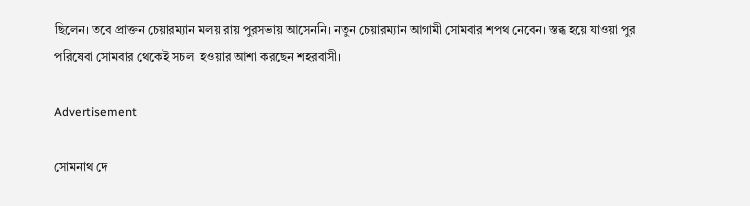ছিলেন। তবে প্রাক্তন চেয়ারম্যান মলয় রায় পুরসভায় আসেননি। নতুন চেয়ারম্যান আগামী সোমবার শপথ নেবেন। স্তব্ধ হয়ে যাওয়া পুর পরিষেবা সোমবার থেকেই সচল  হওয়ার আশা করছেন শহরবাসী।

Advertisement

সোমনাথ দে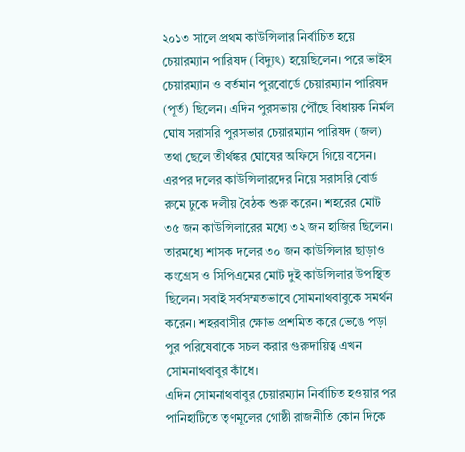২০১৩ সালে প্রথম কাউন্সিলার নির্বাচিত হয়ে চেয়ারম্যান পারিষদ (বিদ্যুৎ) হয়েছিলেন। পরে ভাইস চেয়ারম্যান ও বর্তমান পুরবোর্ডে চেয়ারম্যান পারিষদ (পূর্ত) ছিলেন। এদিন পুরসভায় পৌঁছে বিধায়ক নির্মল ঘোষ সরাসরি পুরসভার চেয়ারম্যান পারিষদ (জল) তথা ছেলে তীর্থঙ্কর ঘোষের অফিসে গিয়ে বসেন। এরপর দলের কাউন্সিলারদের নিয়ে সরাসরি বোর্ড রুমে ঢুকে দলীয় বৈঠক শুরু করেন। শহরের মোট ৩৫ জন কাউন্সিলারের মধ্যে ৩২ জন হাজির ছিলেন। তারমধ্যে শাসক দলের ৩০ জন কাউন্সিলার ছাড়াও কংগ্রেস ও সিপিএমের মোট দুই কাউন্সিলার উপস্থিত ছিলেন। সবাই সর্বসম্মতভাবে সোমনাথবাবুকে সমর্থন করেন। শহরবাসীর ক্ষোভ প্রশমিত করে ভেঙে পড়া পুর পরিষেবাকে সচল করার গুরুদায়িত্ব এখন সোমনাথবাবুর কাঁধে।
এদিন সোমনাথবাবুর চেয়ারম্যান নির্বাচিত হওয়ার পর পানিহাটিতে তৃণমূলের গোষ্ঠী রাজনীতি কোন দিকে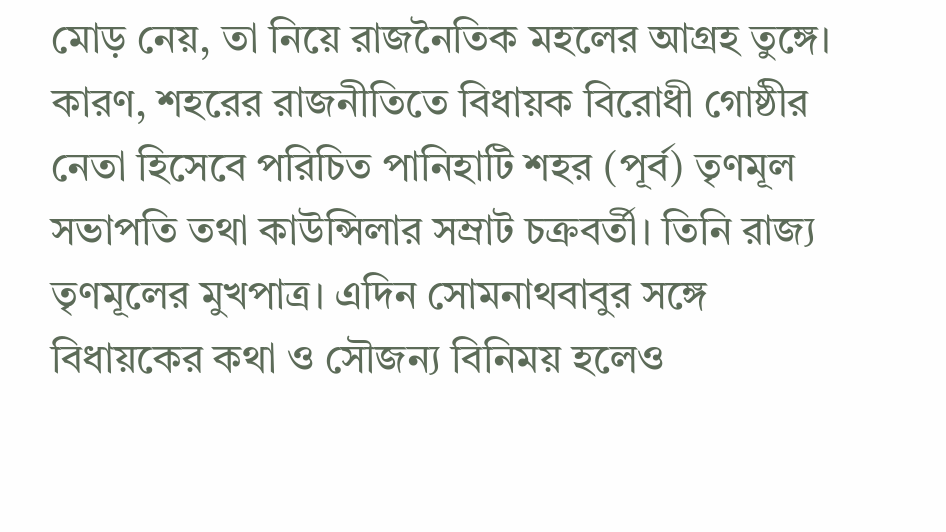মোড় নেয়, তা নিয়ে রাজনৈতিক মহলের আগ্রহ তুঙ্গে। কারণ, শহরের রাজনীতিতে বিধায়ক বিরোধী গোষ্ঠীর নেতা হিসেবে পরিচিত পানিহাটি শহর (পূর্ব) তৃণমূল সভাপতি তথা কাউন্সিলার সম্রাট চক্রবর্তী। তিনি রাজ্য তৃণমূলের মুখপাত্র। এদিন সোমনাথবাবুর সঙ্গে বিধায়কের কথা ও সৌজন্য বিনিময় হলেও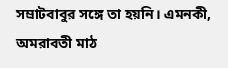সম্রাটবাবুর সঙ্গে তা হয়নি। এমনকী, অমরাবতী মাঠ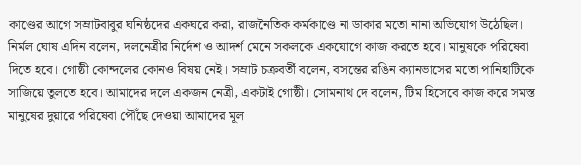কাণ্ডের আগে সম্রাটবাবুর ঘনিষ্ঠদের একঘরে করা, রাজনৈতিক কর্মকাণ্ডে না ডাকার মতো নানা অভিযোগ উঠেছিল।
নির্মল ঘোষ এদিন বলেন, দলনেত্রীর নির্দেশ ও আদর্শ মেনে সকলকে একযোগে কাজ করতে হবে। মানুষকে পরিষেবা দিতে হবে। গোষ্ঠী কোন্দলের কোনও বিষয় নেই। সম্রাট চক্রবর্তী বলেন, বসন্তের রঙিন ক্যানভাসের মতো পানিহাটিকে সাজিয়ে তুলতে হবে। আমাদের দলে একজন নেত্রী, একটাই গোষ্ঠী। সোমনাথ দে বলেন, টিম হিসেবে কাজ করে সমস্ত মানুষের দুয়ারে পরিষেবা পৌঁছে দেওয়া আমাদের মূল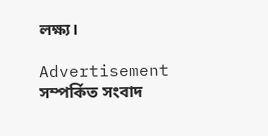লক্ষ্য।

Advertisement
সম্পর্কিত সংবাদ